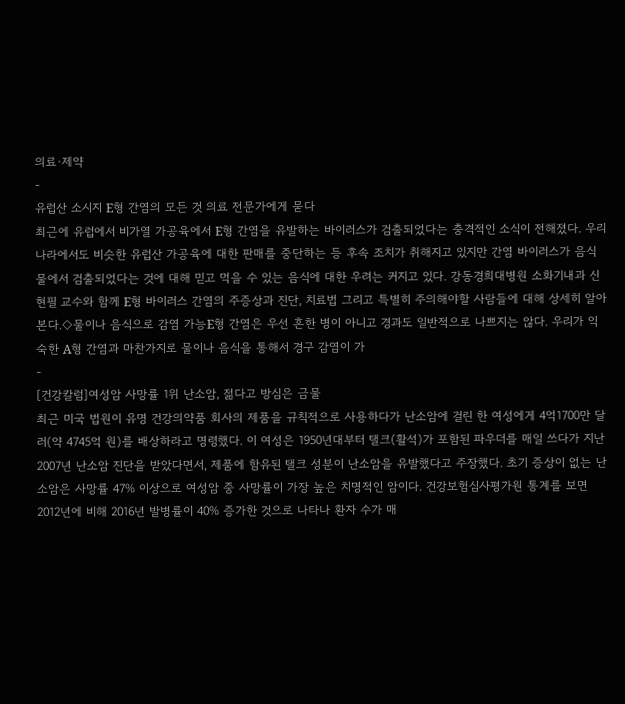의료·제약
-
유럽산 소시지 E형 간염의 모든 것 의료 전문가에게 묻다
최근에 유럽에서 비가열 가공육에서 E형 간염을 유발하는 바이러스가 검출되었다는 충격적인 소식이 전해졌다. 우리나라에서도 비슷한 유럽산 가공육에 대한 판매를 중단하는 등 후속 조치가 취해지고 있지만 간염 바이러스가 음식물에서 검출되었다는 것에 대해 믿고 먹을 수 있는 음식에 대한 우려는 커지고 있다. 강동경희대병원 소화기내과 신현필 교수와 함께 E형 바이러스 간염의 주증상과 진단, 치료법 그리고 특별히 주의해야할 사람들에 대해 상세히 알아본다.◇물이나 음식으로 감염 가능E형 간염은 우선 흔한 병이 아니고 경과도 일반적으로 나쁘지는 않다. 우리가 익숙한 A형 간염과 마찬가지로 물이나 음식을 통해서 경구 감염이 가
-
[건강칼럼]여성암 사망률 1위 난소암, 젊다고 방심은 금물
최근 미국 법원이 유명 건강의약품 회사의 제품을 규칙적으로 사용하다가 난소암에 걸린 한 여성에게 4억1700만 달러(약 4745억 원)를 배상하라고 명령했다. 이 여성은 1950년대부터 탤크(활석)가 포함된 파우더를 매일 쓰다가 지난 2007년 난소암 진단을 받았다면서, 제품에 함유된 탤크 성분이 난소암을 유발했다고 주장했다. 초기 증상이 없는 난소암은 사망률 47% 이상으로 여성암 중 사망률이 가장 높은 치명적인 암이다. 건강보험심사평가원 통계를 보면 2012년에 비해 2016년 발병률이 40% 증가한 것으로 나타나 환자 수가 매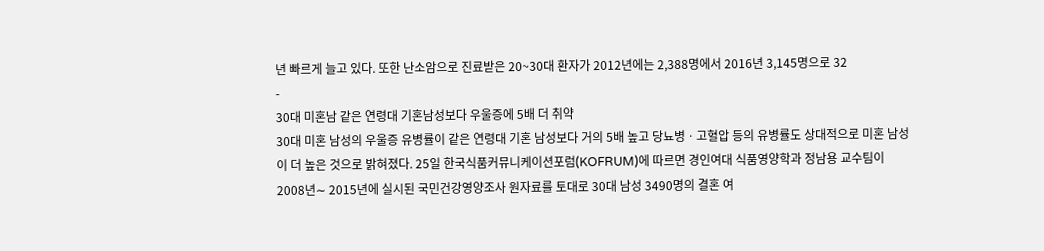년 빠르게 늘고 있다. 또한 난소암으로 진료받은 20~30대 환자가 2012년에는 2,388명에서 2016년 3,145명으로 32
-
30대 미혼남 같은 연령대 기혼남성보다 우울증에 5배 더 취약
30대 미혼 남성의 우울증 유병률이 같은 연령대 기혼 남성보다 거의 5배 높고 당뇨병ㆍ고혈압 등의 유병률도 상대적으로 미혼 남성이 더 높은 것으로 밝혀졌다. 25일 한국식품커뮤니케이션포럼(KOFRUM)에 따르면 경인여대 식품영양학과 정남용 교수팀이 2008년∼ 2015년에 실시된 국민건강영양조사 원자료를 토대로 30대 남성 3490명의 결혼 여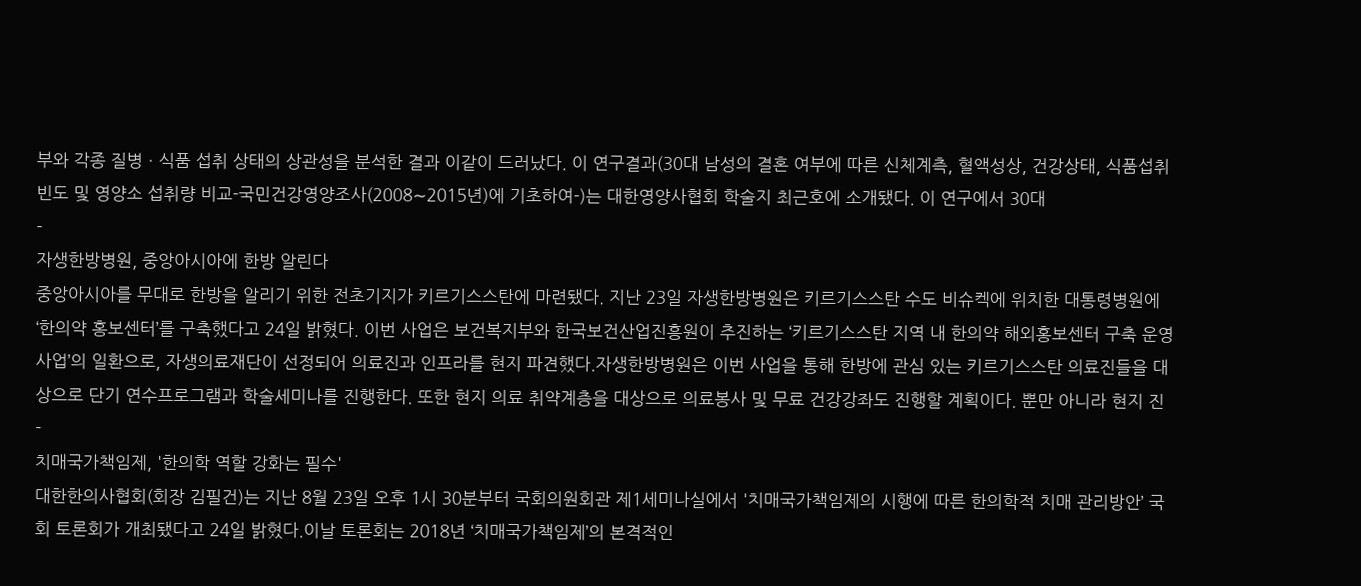부와 각종 질병ㆍ식품 섭취 상태의 상관성을 분석한 결과 이같이 드러났다. 이 연구결과(30대 남성의 결혼 여부에 따른 신체계측, 혈액성상, 건강상태, 식품섭취빈도 및 영양소 섭취량 비교-국민건강영양조사(2008∼2015년)에 기초하여-)는 대한영양사협회 학술지 최근호에 소개됐다. 이 연구에서 30대
-
자생한방병원, 중앙아시아에 한방 알린다
중앙아시아를 무대로 한방을 알리기 위한 전초기지가 키르기스스탄에 마련됐다. 지난 23일 자생한방병원은 키르기스스탄 수도 비슈켁에 위치한 대통령병원에 ‘한의약 홍보센터’를 구축했다고 24일 밝혔다. 이번 사업은 보건복지부와 한국보건산업진흥원이 추진하는 ‘키르기스스탄 지역 내 한의약 해외홍보센터 구축 운영 사업’의 일환으로, 자생의료재단이 선정되어 의료진과 인프라를 현지 파견했다.자생한방병원은 이번 사업을 통해 한방에 관심 있는 키르기스스탄 의료진들을 대상으로 단기 연수프로그램과 학술세미나를 진행한다. 또한 현지 의료 취약계층을 대상으로 의료봉사 및 무료 건강강좌도 진행할 계획이다. 뿐만 아니라 현지 진
-
치매국가책임제, '한의학 역할 강화는 필수'
대한한의사협회(회장 김필건)는 지난 8월 23일 오후 1시 30분부터 국회의원회관 제1세미나실에서 '치매국가책임제의 시행에 따른 한의학적 치매 관리방안’ 국회 토론회가 개최됐다고 24일 밝혔다.이날 토론회는 2018년 ‘치매국가책임제’의 본격적인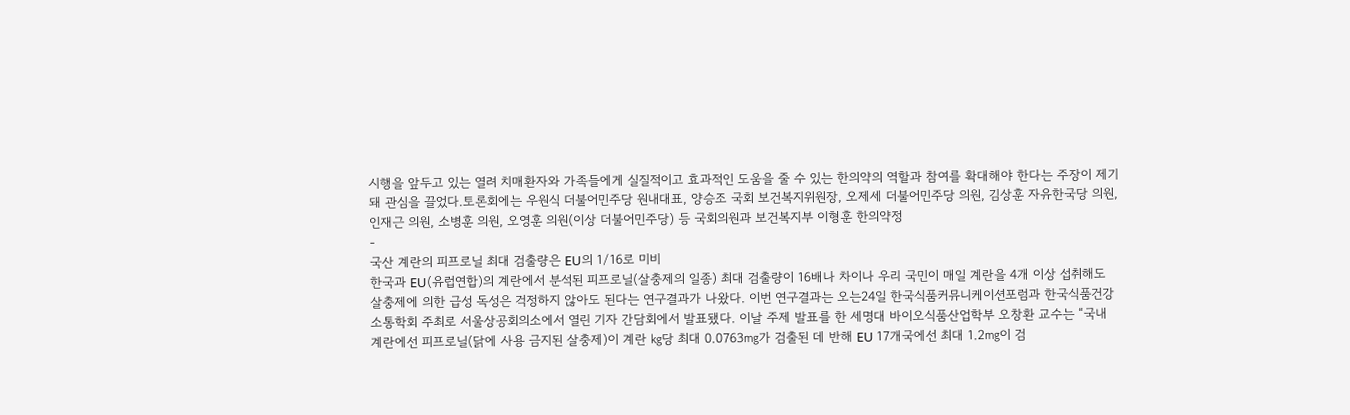시행을 앞두고 있는 열려 치매환자와 가족들에게 실질적이고 효과적인 도움을 줄 수 있는 한의약의 역할과 참여를 확대해야 한다는 주장이 제기돼 관심을 끌었다.토론회에는 우원식 더불어민주당 원내대표, 양승조 국회 보건복지위원장, 오제세 더불어민주당 의원, 김상훈 자유한국당 의원, 인재근 의원, 소병훈 의원, 오영훈 의원(이상 더불어민주당) 등 국회의원과 보건복지부 이형훈 한의약정
-
국산 계란의 피프로닐 최대 검출량은 EU의 1/16로 미비
한국과 EU(유럽연합)의 계란에서 분석된 피프로닐(살충제의 일종) 최대 검출량이 16배나 차이나 우리 국민이 매일 계란을 4개 이상 섭취해도 살충제에 의한 급성 독성은 걱정하지 않아도 된다는 연구결과가 나왔다. 이번 연구결과는 오는24일 한국식품커뮤니케이션포럼과 한국식품건강소통학회 주최로 서울상공회의소에서 열린 기자 간담회에서 발표됐다. 이날 주제 발표를 한 세명대 바이오식품산업학부 오창환 교수는 “국내 계란에선 피프로닐(닭에 사용 금지된 살충제)이 계란 ㎏당 최대 0.0763㎎가 검출된 데 반해 EU 17개국에선 최대 1.2㎎이 검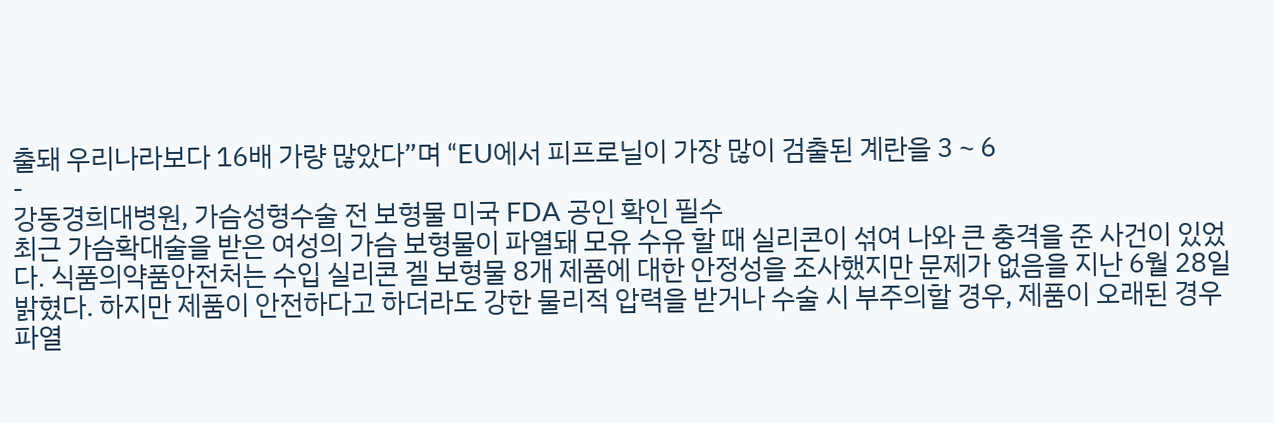출돼 우리나라보다 16배 가량 많았다”며 “EU에서 피프로닐이 가장 많이 검출된 계란을 3∼6
-
강동경희대병원, 가슴성형수술 전 보형물 미국 FDA 공인 확인 필수
최근 가슴확대술을 받은 여성의 가슴 보형물이 파열돼 모유 수유 할 때 실리콘이 섞여 나와 큰 충격을 준 사건이 있었다. 식품의약품안전처는 수입 실리콘 겔 보형물 8개 제품에 대한 안정성을 조사했지만 문제가 없음을 지난 6월 28일 밝혔다. 하지만 제품이 안전하다고 하더라도 강한 물리적 압력을 받거나 수술 시 부주의할 경우, 제품이 오래된 경우 파열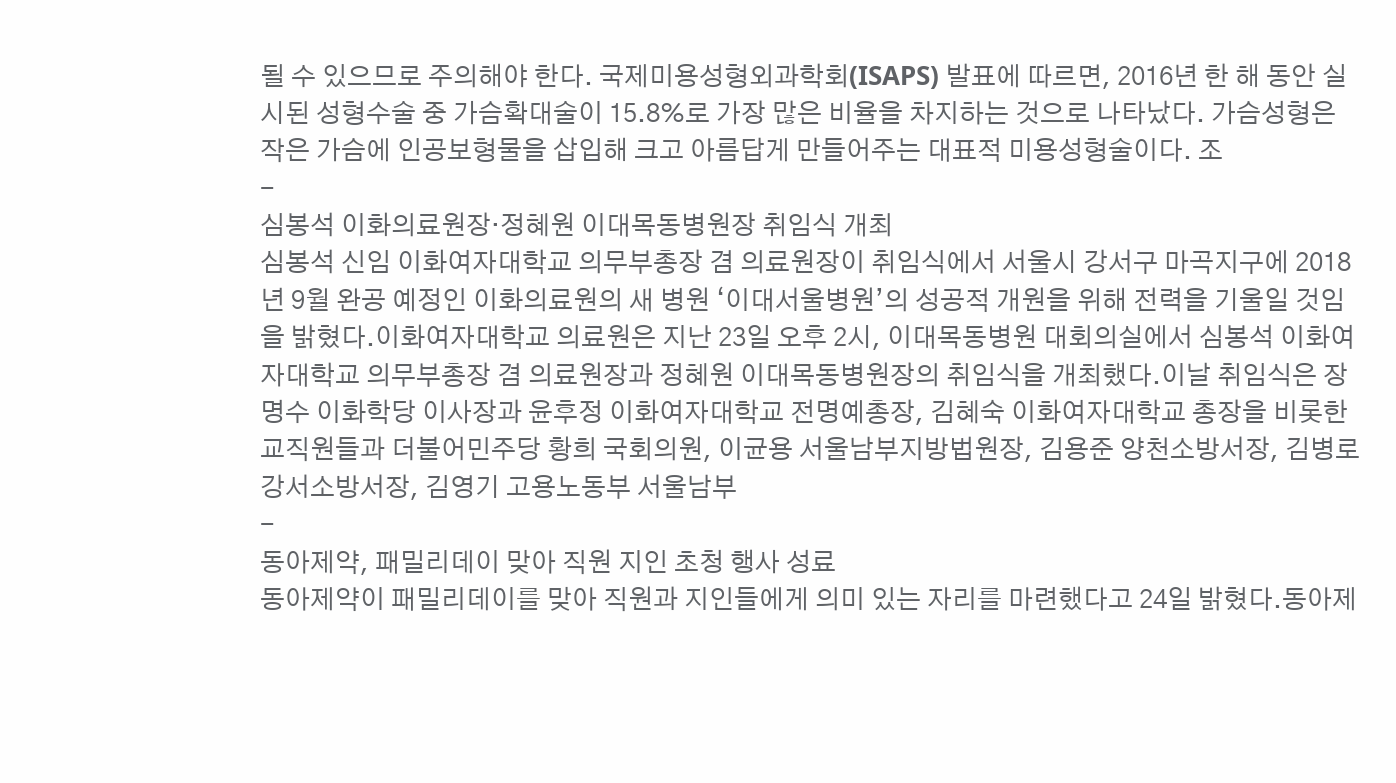될 수 있으므로 주의해야 한다. 국제미용성형외과학회(ISAPS) 발표에 따르면, 2016년 한 해 동안 실시된 성형수술 중 가슴확대술이 15.8%로 가장 많은 비율을 차지하는 것으로 나타났다. 가슴성형은 작은 가슴에 인공보형물을 삽입해 크고 아름답게 만들어주는 대표적 미용성형술이다. 조
-
심봉석 이화의료원장·정혜원 이대목동병원장 취임식 개최
심봉석 신임 이화여자대학교 의무부총장 겸 의료원장이 취임식에서 서울시 강서구 마곡지구에 2018년 9월 완공 예정인 이화의료원의 새 병원 ‘이대서울병원’의 성공적 개원을 위해 전력을 기울일 것임을 밝혔다.이화여자대학교 의료원은 지난 23일 오후 2시, 이대목동병원 대회의실에서 심봉석 이화여자대학교 의무부총장 겸 의료원장과 정혜원 이대목동병원장의 취임식을 개최했다.이날 취임식은 장명수 이화학당 이사장과 윤후정 이화여자대학교 전명예총장, 김혜숙 이화여자대학교 총장을 비롯한 교직원들과 더불어민주당 황희 국회의원, 이균용 서울남부지방법원장, 김용준 양천소방서장, 김병로 강서소방서장, 김영기 고용노동부 서울남부
-
동아제약, 패밀리데이 맞아 직원 지인 초청 행사 성료
동아제약이 패밀리데이를 맞아 직원과 지인들에게 의미 있는 자리를 마련했다고 24일 밝혔다.동아제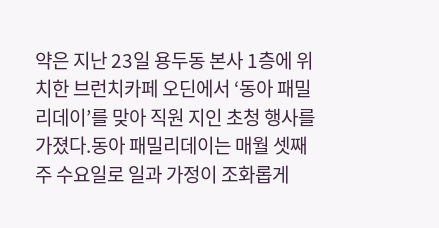약은 지난 23일 용두동 본사 1층에 위치한 브런치카페 오딘에서 ‘동아 패밀리데이’를 맞아 직원 지인 초청 행사를 가졌다.동아 패밀리데이는 매월 셋째 주 수요일로 일과 가정이 조화롭게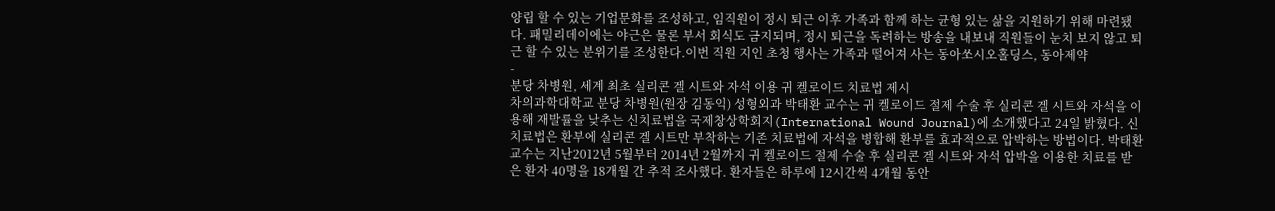양립 할 수 있는 기업문화를 조성하고, 임직원이 정시 퇴근 이후 가족과 함께 하는 균형 있는 삶을 지원하기 위해 마련됐다. 패밀리데이에는 야근은 물론 부서 회식도 금지되며, 정시 퇴근을 독려하는 방송을 내보내 직원들이 눈치 보지 않고 퇴근 할 수 있는 분위기를 조성한다.이번 직원 지인 초청 행사는 가족과 떨어져 사는 동아쏘시오홀딩스, 동아제약
-
분당 차병원, 세계 최초 실리콘 겔 시트와 자석 이용 귀 켈로이드 치료법 제시
차의과학대학교 분당 차병원(원장 김동익) 성형외과 박태환 교수는 귀 켈로이드 절제 수술 후 실리콘 겔 시트와 자석을 이용해 재발률을 낮추는 신치료법을 국제창상학회지(International Wound Journal)에 소개했다고 24일 밝혔다. 신치료법은 환부에 실리콘 겔 시트만 부착하는 기존 치료법에 자석을 병합해 환부를 효과적으로 압박하는 방법이다. 박태환 교수는 지난2012년 5월부터 2014년 2월까지 귀 켈로이드 절제 수술 후 실리콘 겔 시트와 자석 압박을 이용한 치료를 받은 환자 40명을 18개월 간 추적 조사했다. 환자들은 하루에 12시간씩 4개월 동안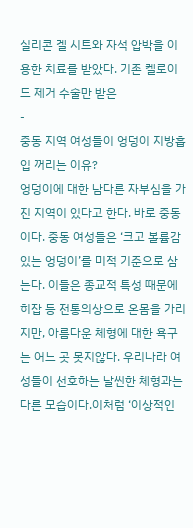실리콘 겔 시트와 자석 압박을 이용한 치료를 받았다. 기존 켈로이드 제거 수술만 받은
-
중동 지역 여성들이 엉덩이 지방흡입 꺼리는 이유?
엉덩이에 대한 남다른 자부심을 가진 지역이 있다고 한다. 바로 중동이다. 중동 여성들은 ‘크고 볼륨감 있는 엉덩이’를 미적 기준으로 삼는다. 이들은 종교적 특성 때문에 히잡 등 전통의상으로 온몸을 가리지만, 아름다운 체형에 대한 욕구는 어느 곳 못지않다. 우리나라 여성들이 선호하는 날씬한 체형과는 다른 모습이다.이처럼 ‘이상적인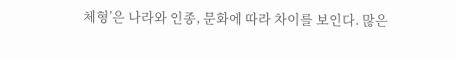체형’은 나라와 인종, 문화에 따라 차이를 보인다. 많은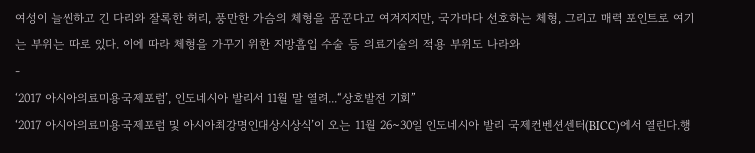여성이 늘씬하고 긴 다리와 잘록한 허리, 풍만한 가슴의 체형을 꿈꾼다고 여겨지지만, 국가마다 선호하는 체형, 그리고 매력 포인트로 여기는 부위는 따로 있다. 이에 따라 체형을 가꾸기 위한 지방흡입 수술 등 의료기술의 적용 부위도 나라와
-
‘2017 아시아의료미용국제포럼’, 인도네시아 발리서 11월 말 열려...“상호발전 기회”
‘2017 아시아의료미용국제포럼 및 아시아최강명인대상시상식’이 오는 11월 26~30일 인도네시아 발리 국제컨벤션센터(BICC)에서 열린다.행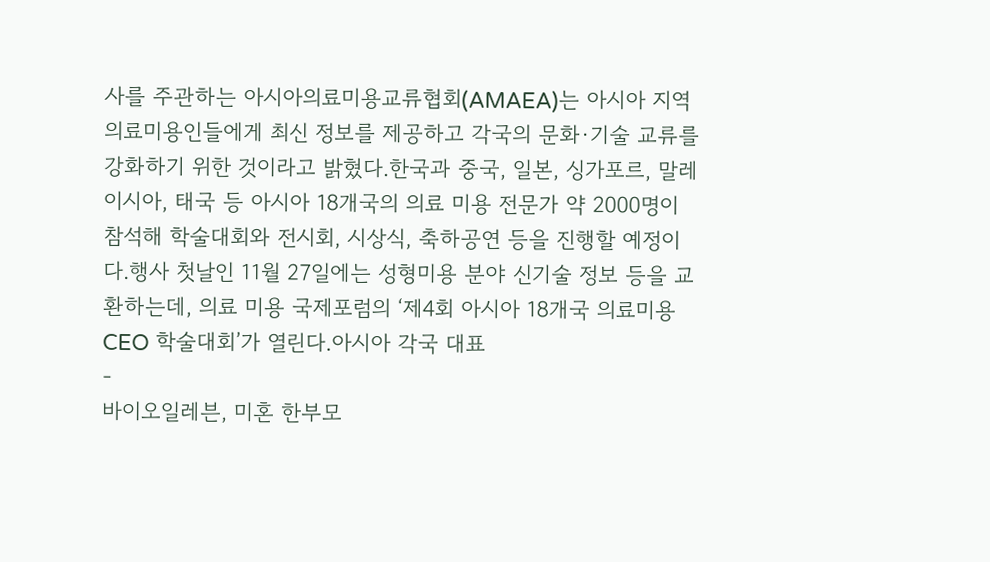사를 주관하는 아시아의료미용교류협회(AMAEA)는 아시아 지역 의료미용인들에게 최신 정보를 제공하고 각국의 문화·기술 교류를 강화하기 위한 것이라고 밝혔다.한국과 중국, 일본, 싱가포르, 말레이시아, 태국 등 아시아 18개국의 의료 미용 전문가 약 2000명이 참석해 학술대회와 전시회, 시상식, 축하공연 등을 진행할 예정이다.행사 첫날인 11월 27일에는 성형미용 분야 신기술 정보 등을 교환하는데, 의료 미용 국제포럼의 ‘제4회 아시아 18개국 의료미용 CEO 학술대회’가 열린다.아시아 각국 대표
-
바이오일레븐, 미혼 한부모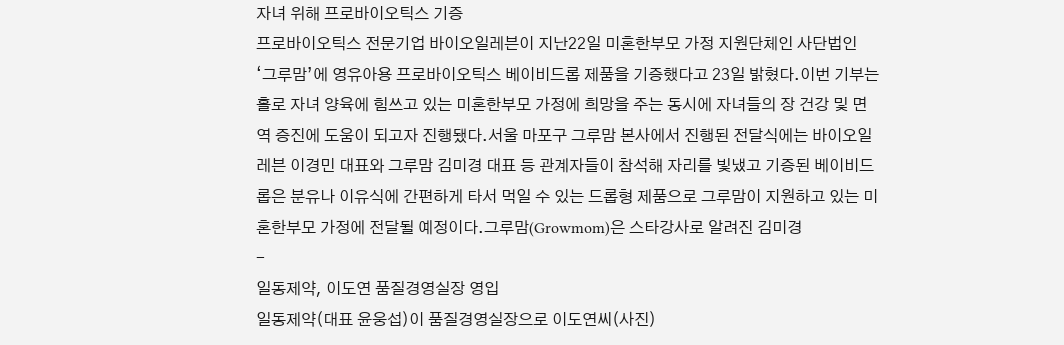자녀 위해 프로바이오틱스 기증
프로바이오틱스 전문기업 바이오일레븐이 지난22일 미혼한부모 가정 지원단체인 사단법인 ‘그루맘’에 영유아용 프로바이오틱스 베이비드롭 제품을 기증했다고 23일 밝혔다.이번 기부는 홀로 자녀 양육에 힘쓰고 있는 미혼한부모 가정에 희망을 주는 동시에 자녀들의 장 건강 및 면역 증진에 도움이 되고자 진행됐다.서울 마포구 그루맘 본사에서 진행된 전달식에는 바이오일레븐 이경민 대표와 그루맘 김미경 대표 등 관계자들이 참석해 자리를 빛냈고 기증된 베이비드롭은 분유나 이유식에 간편하게 타서 먹일 수 있는 드롭형 제품으로 그루맘이 지원하고 있는 미혼한부모 가정에 전달될 예정이다.그루맘(Growmom)은 스타강사로 알려진 김미경
-
일동제약, 이도연 품질경영실장 영입
일동제약(대표 윤웅섭)이 품질경영실장으로 이도연씨(사진)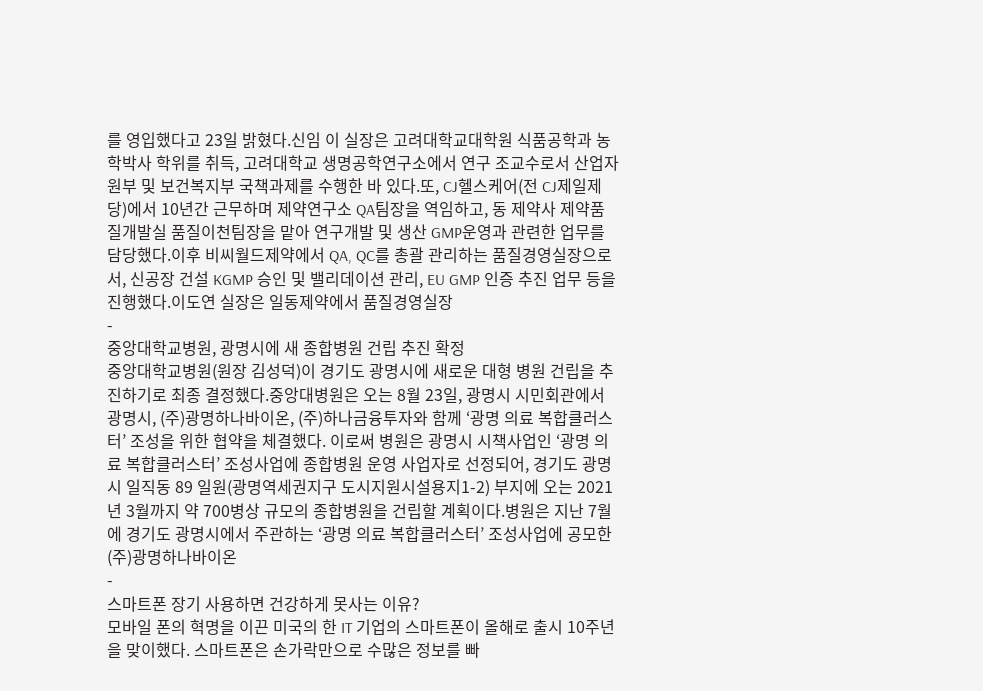를 영입했다고 23일 밝혔다.신임 이 실장은 고려대학교대학원 식품공학과 농학박사 학위를 취득, 고려대학교 생명공학연구소에서 연구 조교수로서 산업자원부 및 보건복지부 국책과제를 수행한 바 있다.또, CJ헬스케어(전 CJ제일제당)에서 10년간 근무하며 제약연구소 QA팀장을 역임하고, 동 제약사 제약품질개발실 품질이천팀장을 맡아 연구개발 및 생산 GMP운영과 관련한 업무를 담당했다.이후 비씨월드제약에서 QA, QC를 총괄 관리하는 품질경영실장으로서, 신공장 건설 KGMP 승인 및 밸리데이션 관리, EU GMP 인증 추진 업무 등을 진행했다.이도연 실장은 일동제약에서 품질경영실장
-
중앙대학교병원, 광명시에 새 종합병원 건립 추진 확정
중앙대학교병원(원장 김성덕)이 경기도 광명시에 새로운 대형 병원 건립을 추진하기로 최종 결정했다.중앙대병원은 오는 8월 23일, 광명시 시민회관에서 광명시, (주)광명하나바이온, (주)하나금융투자와 함께 ‘광명 의료 복합클러스터’ 조성을 위한 협약을 체결했다. 이로써 병원은 광명시 시책사업인 ‘광명 의료 복합클러스터’ 조성사업에 종합병원 운영 사업자로 선정되어, 경기도 광명시 일직동 89 일원(광명역세권지구 도시지원시설용지1-2) 부지에 오는 2021년 3월까지 약 700병상 규모의 종합병원을 건립할 계획이다.병원은 지난 7월에 경기도 광명시에서 주관하는 ‘광명 의료 복합클러스터’ 조성사업에 공모한 (주)광명하나바이온
-
스마트폰 장기 사용하면 건강하게 못사는 이유?
모바일 폰의 혁명을 이끈 미국의 한 IT 기업의 스마트폰이 올해로 출시 10주년을 맞이했다. 스마트폰은 손가락만으로 수많은 정보를 빠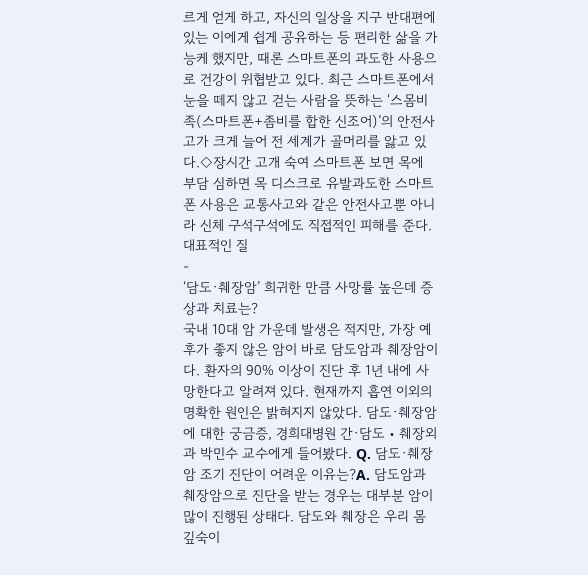르게 얻게 하고, 자신의 일상을 지구 반대편에 있는 이에게 쉽게 공유하는 등 편리한 삶을 가능케 했지만, 때론 스마트폰의 과도한 사용으로 건강이 위협받고 있다. 최근 스마트폰에서 눈을 떼지 않고 걷는 사람을 뜻하는 ‘스몸비족(스마트폰+좀비를 합한 신조어)’의 안전사고가 크게 늘어 전 세계가 골머리를 앓고 있다.◇장시간 고개 숙여 스마트폰 보면 목에 부담 심하면 목 디스크로 유발과도한 스마트폰 사용은 교통사고와 같은 안전사고뿐 아니라 신체 구석구석에도 직접적인 피해를 준다. 대표적인 질
-
‘담도·췌장암’ 희귀한 만큼 사망률 높은데 증상과 치료는?
국내 10대 암 가운데 발생은 적지만, 가장 예후가 좋지 않은 암이 바로 담도암과 췌장암이다. 환자의 90% 이상이 진단 후 1년 내에 사망한다고 알려져 있다. 현재까지 흡연 이외의 명확한 원인은 밝혀지지 않았다. 담도·췌장암에 대한 궁금증, 경희대병원 간·담도‧췌장외과 박민수 교수에게 들어봤다. Q. 담도·췌장암 조기 진단이 어려운 이유는?A. 담도암과 췌장암으로 진단을 받는 경우는 대부분 암이 많이 진행된 상태다. 담도와 췌장은 우리 몸 깊숙이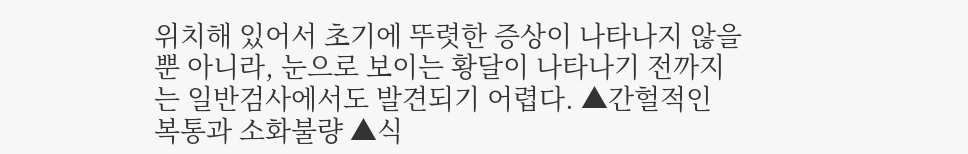위치해 있어서 초기에 뚜렷한 증상이 나타나지 않을 뿐 아니라, 눈으로 보이는 황달이 나타나기 전까지는 일반검사에서도 발견되기 어렵다. ▲간헐적인 복통과 소화불량 ▲식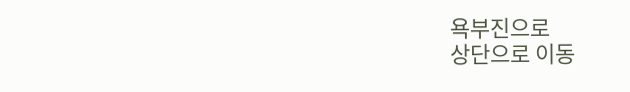욕부진으로
상단으로 이동